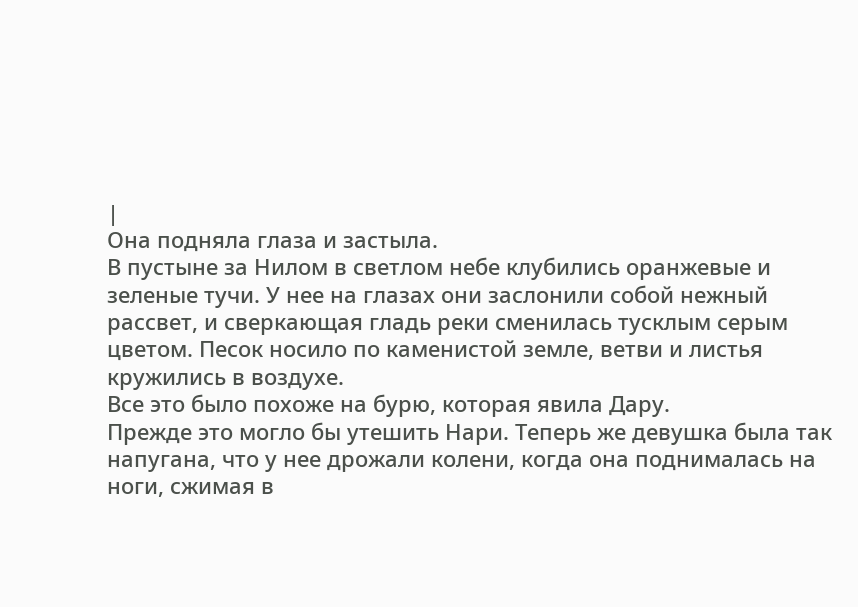|
Она подняла глаза и застыла.
В пустыне за Нилом в светлом небе клубились оранжевые и зеленые тучи. У нее на глазах они заслонили собой нежный рассвет, и сверкающая гладь реки сменилась тусклым серым цветом. Песок носило по каменистой земле, ветви и листья кружились в воздухе.
Все это было похоже на бурю, которая явила Дару.
Прежде это могло бы утешить Нари. Теперь же девушка была так напугана, что у нее дрожали колени, когда она поднималась на ноги, сжимая в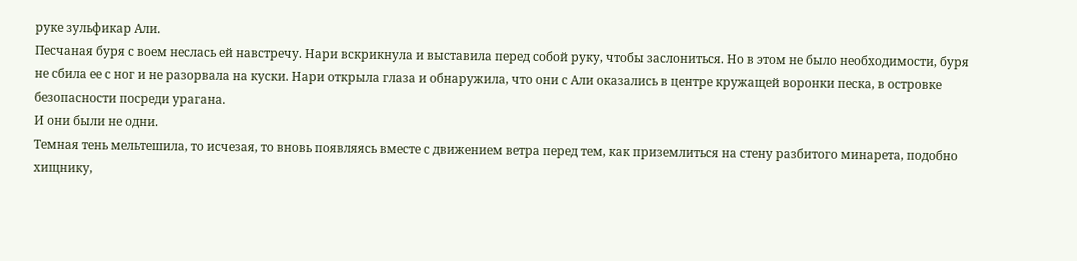руке зульфикар Али.
Песчаная буря с воем неслась ей навстречу. Нари вскрикнула и выставила перед собой руку, чтобы заслониться. Но в этом не было необходимости, буря не сбила ее с ног и не разорвала на куски. Нари открыла глаза и обнаружила, что они с Али оказались в центре кружащей воронки песка, в островке безопасности посреди урагана.
И они были не одни.
Темная тень мельтешила, то исчезая, то вновь появляясь вместе с движением ветра перед тем, как приземлиться на стену разбитого минарета, подобно хищнику,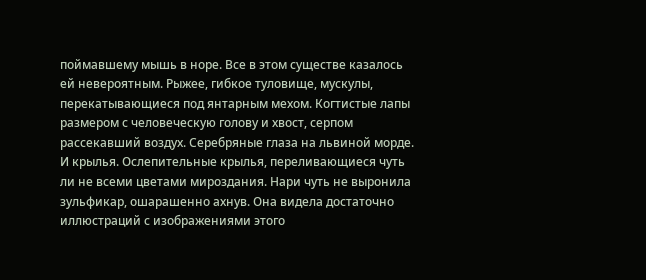поймавшему мышь в норе. Все в этом существе казалось ей невероятным. Рыжее, гибкое туловище, мускулы, перекатывающиеся под янтарным мехом. Когтистые лапы размером с человеческую голову и хвост, серпом рассекавший воздух. Серебряные глаза на львиной морде.
И крылья. Ослепительные крылья, переливающиеся чуть ли не всеми цветами мироздания. Нари чуть не выронила зульфикар, ошарашенно ахнув. Она видела достаточно иллюстраций с изображениями этого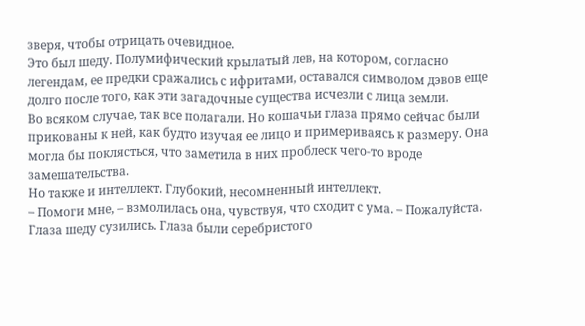зверя, чтобы отрицать очевидное.
Это был шеду. Полумифический крылатый лев, на котором, согласно легендам, ее предки сражались с ифритами, оставался символом дэвов еще долго после того, как эти загадочные существа исчезли с лица земли.
Во всяком случае, так все полагали. Но кошачьи глаза прямо сейчас были прикованы к ней, как будто изучая ее лицо и примериваясь к размеру. Она могла бы поклясться, что заметила в них проблеск чего-то вроде замешательства.
Но также и интеллект. Глубокий, несомненный интеллект.
– Помоги мне, – взмолилась она, чувствуя, что сходит с ума. – Пожалуйста.
Глаза шеду сузились. Глаза были серебристого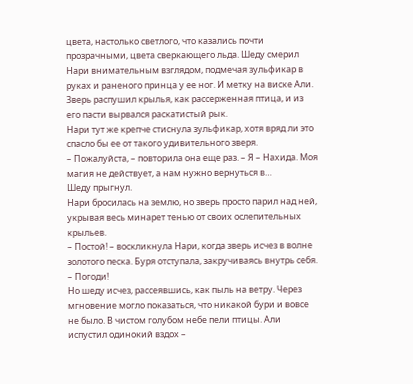цвета, настолько светлого, что казались почти прозрачными, цвета сверкающего льда. Шеду смерил Нари внимательным взглядом, подмечая зульфикар в руках и раненого принца у ее ног. И метку на виске Али.
Зверь распушил крылья, как рассерженная птица, и из его пасти вырвался раскатистый рык.
Нари тут же крепче стиснула зульфикар, хотя вряд ли это спасло бы ее от такого удивительного зверя.
– Пожалуйста, – повторила она еще раз. – Я – Нахида. Моя магия не действует, а нам нужно вернуться в…
Шеду прыгнул.
Нари бросилась на землю, но зверь просто парил над ней, укрывая весь минарет тенью от своих ослепительных крыльев.
– Постой! – воскликнула Нари, когда зверь исчез в волне золотого песка. Буря отступала, закручиваясь внутрь себя. – Погоди!
Но шеду исчез, рассеявшись, как пыль на ветру. Через мгновение могло показаться, что никакой бури и вовсе не было. В чистом голубом небе пели птицы. Али испустил одинокий вздох –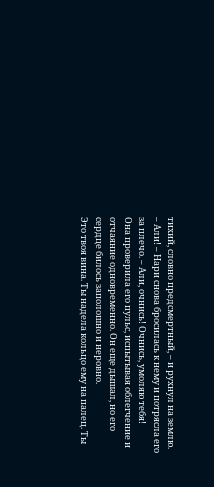тихий, словно предсмертный, – и рухнул на землю.
– Али! – Нари снова бросилась к нему и потрясла его за плечо. – Али, очнись! Очнись, умоляю тебя!
Она проверила его пульс, испытывая облегчение и отчаяние одновременно. Он еще дышал, но его сердце билось заполошно и неровно.
Это твоя вина. Ты надела кольцо ему на палец. Ты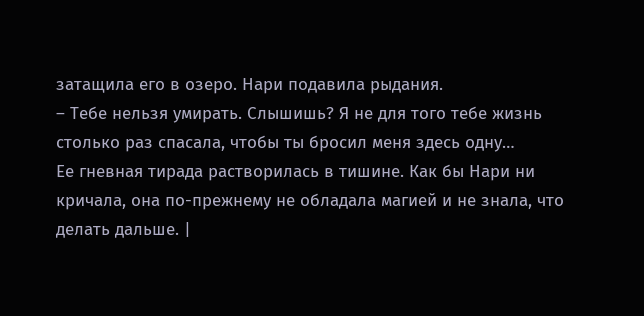затащила его в озеро. Нари подавила рыдания.
– Тебе нельзя умирать. Слышишь? Я не для того тебе жизнь столько раз спасала, чтобы ты бросил меня здесь одну…
Ее гневная тирада растворилась в тишине. Как бы Нари ни кричала, она по-прежнему не обладала магией и не знала, что делать дальше. |